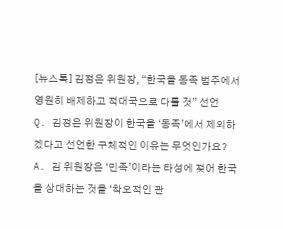[뉴스톡] 김정은 위원장, “한국을 동족 범주에서 영원히 배제하고 적대국으로 다룰 것” 선언
Q. 김정은 위원장이 한국을 ‘동족’에서 제외하겠다고 선언한 구체적인 이유는 무엇인가요?
A. 김 위원장은 ‘민족’이라는 타성에 젖어 한국을 상대하는 것을 ‘착오적인 관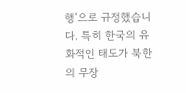행’으로 규정했습니다. 특히 한국의 유화적인 태도가 북한의 무장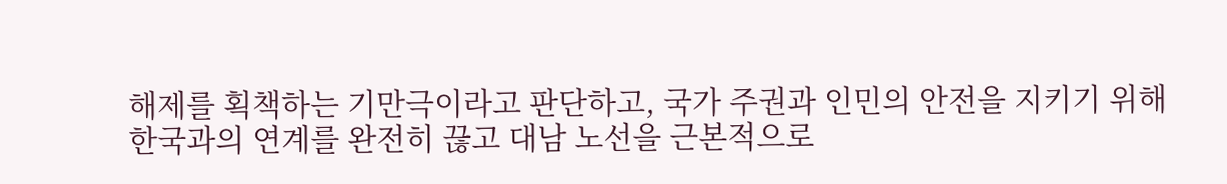해제를 획책하는 기만극이라고 판단하고, 국가 주권과 인민의 안전을 지키기 위해 한국과의 연계를 완전히 끊고 대남 노선을 근본적으로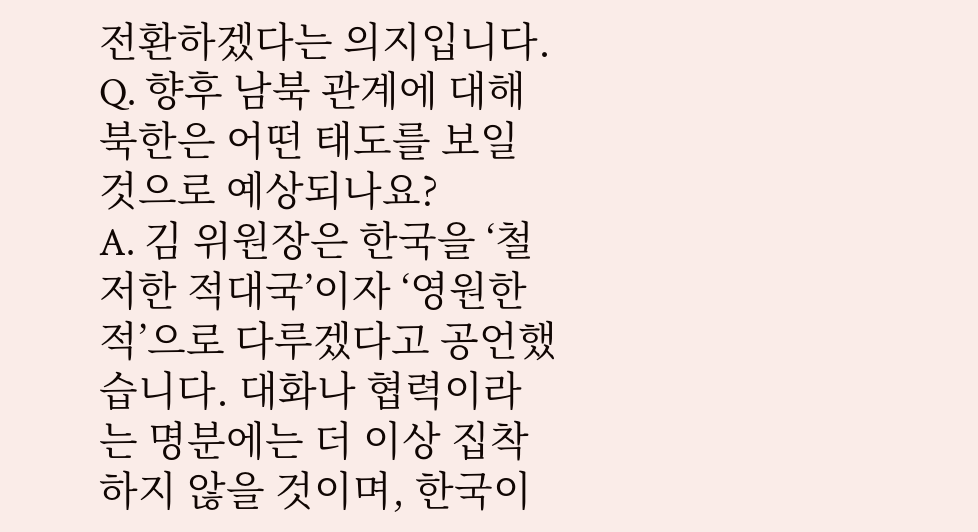전환하겠다는 의지입니다.
Q. 향후 남북 관계에 대해 북한은 어떤 태도를 보일 것으로 예상되나요?
A. 김 위원장은 한국을 ‘철저한 적대국’이자 ‘영원한 적’으로 다루겠다고 공언했습니다. 대화나 협력이라는 명분에는 더 이상 집착하지 않을 것이며, 한국이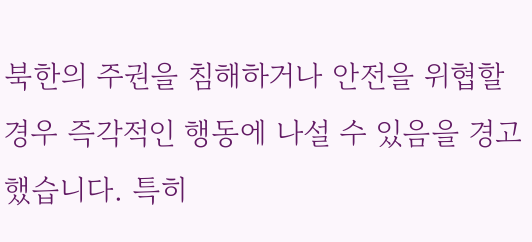북한의 주권을 침해하거나 안전을 위협할 경우 즉각적인 행동에 나설 수 있음을 경고했습니다. 특히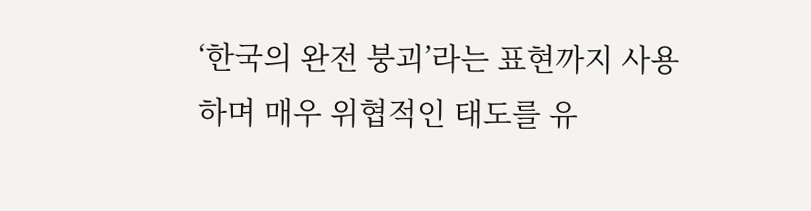‘한국의 완전 붕괴’라는 표현까지 사용하며 매우 위협적인 태도를 유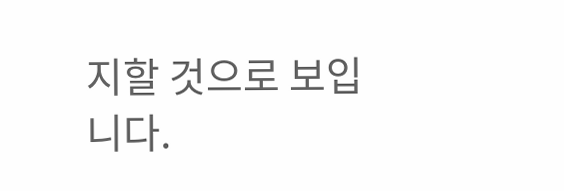지할 것으로 보입니다.